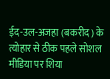ईद-उल-अजहा (बकरीद) के त्योहार से ठीक पहले सोशल मीडिया पर शिया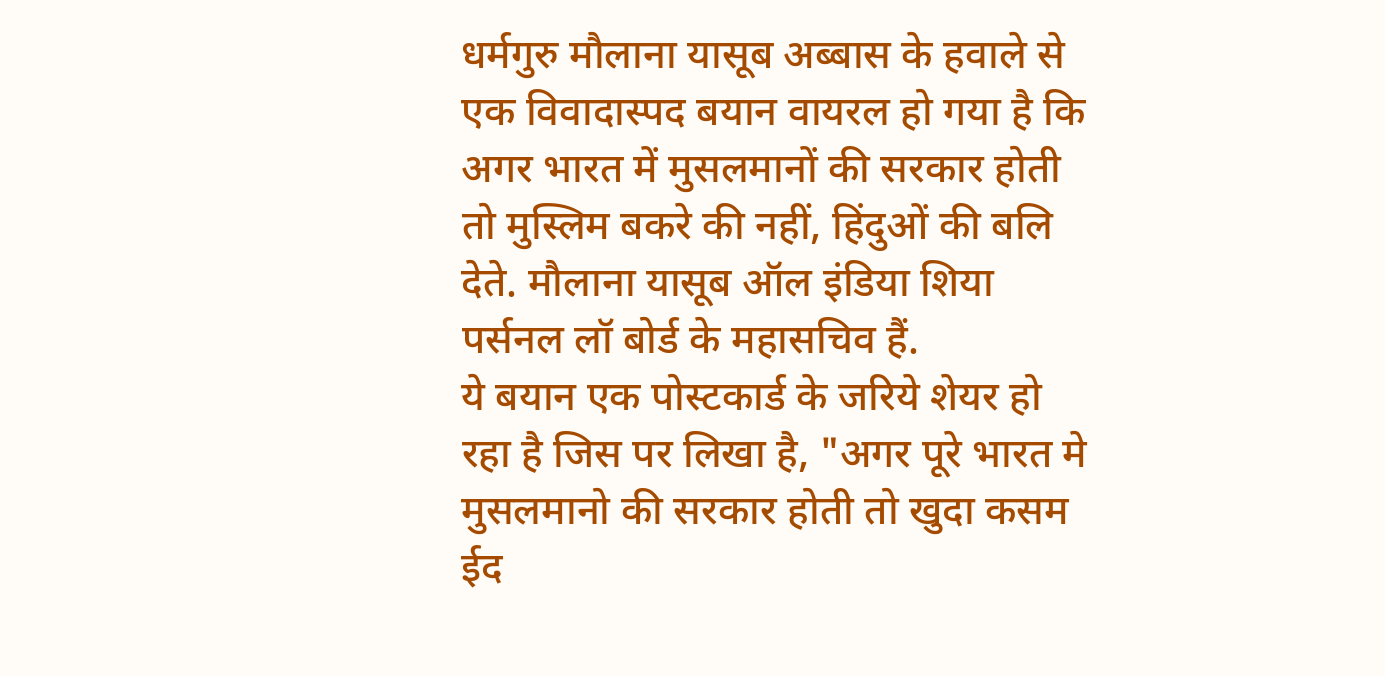धर्मगुरु मौलाना यासूब अब्बास के हवाले से एक विवादास्पद बयान वायरल हो गया है कि अगर भारत में मुसलमानों की सरकार होती तो मुस्लिम बकरे की नहीं, हिंदुओं की बलि देते. मौलाना यासूब ऑल इंडिया शिया पर्सनल लॉ बोर्ड के महासचिव हैं.
ये बयान एक पोस्टकार्ड के जरिये शेयर हो रहा है जिस पर लिखा है, "अगर पूरे भारत मे मुसलमानो की सरकार होती तो खुदा कसम ईद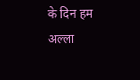के दिन हम अल्ला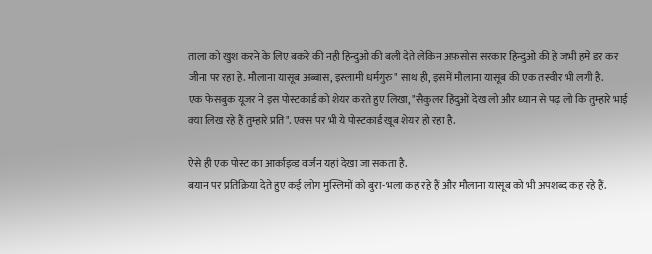ताला को खुश करने के लिए बकरे की नही हिन्दुओ की बली देते लेकिन अफ़सोस सरकार हिन्दुओ की हे जभी हमे डर कर जीना पर रहा हे. मौलाना यासूब अब्बास, इस्लामी धर्मगुरु" साथ ही, इसमें मौलाना यासूब की एक तस्वीर भी लगी है.
एक फेसबुक यूजर ने इस पोस्टकार्ड को शेयर करते हुए लिखा, "सैकुलर हिंदुओं देख लो और ध्यान से पढ़ लो कि तुम्हारे भाई क्या लिख रहे हैं तुम्हारे प्रति". एक्स पर भी ये पोस्टकार्ड खूब शेयर हो रहा है.

ऐसे ही एक पोस्ट का आर्काइव्ड वर्जन यहां देखा जा सकता है.
बयान पर प्रतिक्रिया देते हुए कई लोग मुस्लिमों को बुरा-भला कह रहे हैं और मौलाना यासूब को भी अपशब्द कह रहे हैं.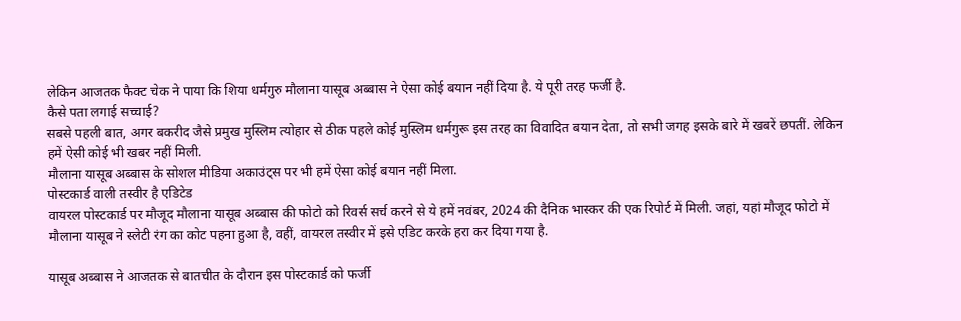लेकिन आजतक फैक्ट चेक ने पाया कि शिया धर्मगुरु मौलाना यासूब अब्बास ने ऐसा कोई बयान नहीं दिया है. ये पूरी तरह फर्जी है.
कैसे पता लगाई सच्चाई?
सबसे पहली बात, अगर बकरीद जैसे प्रमुख मुस्लिम त्योहार से ठीक पहले कोई मुस्लिम धर्मगुरू इस तरह का विवादित बयान देता, तो सभी जगह इसके बारे में खबरें छपतीं. लेकिन हमें ऐसी कोई भी खबर नहीं मिली.
मौलाना यासूब अब्बास के सोशल मीडिया अकाउंट्स पर भी हमें ऐसा कोई बयान नहीं मिला.
पोस्टकार्ड वाली तस्वीर है एडिटेड
वायरल पोस्टकार्ड पर मौजूद मौलाना यासूब अब्बास की फोटो को रिवर्स सर्च करने से ये हमें नवंबर, 2024 की दैनिक भास्कर की एक रिपोर्ट में मिली. जहां, यहां मौजूद फोटो में मौलाना यासूब ने स्लेटी रंग का कोट पहना हुआ है, वहीं, वायरल तस्वीर में इसे एडिट करके हरा कर दिया गया है.

यासूब अब्बास ने आजतक से बातचीत के दौरान इस पोस्टकार्ड को फर्जी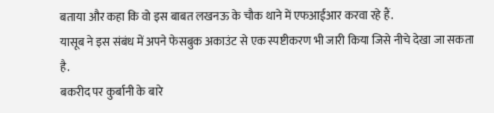बताया और कहा कि वो इस बाबत लखनऊ के चौक थाने में एफआईआर करवा रहे हैं.
यासूब ने इस संबंध में अपने फेसबुक अकाउंट से एक स्पष्टीकरण भी जारी किया जिसे नीचे देखा जा सकता है.
बकरीद पर कुर्बानी के बारे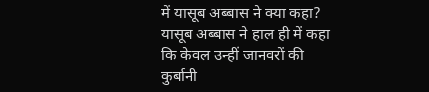में यासूब अब्बास ने क्या कहा?
यासूब अब्बास ने हाल ही में कहा कि केवल उन्हीं जानवरों की कुर्बानी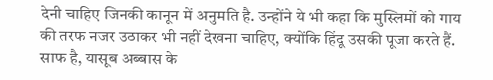देनी चाहिए जिनकी कानून में अनुमति है. उन्होंने ये भी कहा कि मुस्लिमों को गाय की तरफ नजर उठाकर भी नहीं देखना चाहिए, क्योंकि हिंदू उसकी पूजा करते हैं.
साफ है, यासूब अब्बास के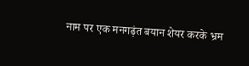नाम पर एक मनगढ़ंत बयान शेयर करके भ्रम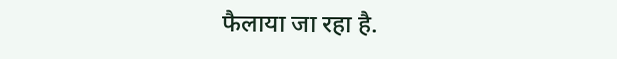फैलाया जा रहा है.